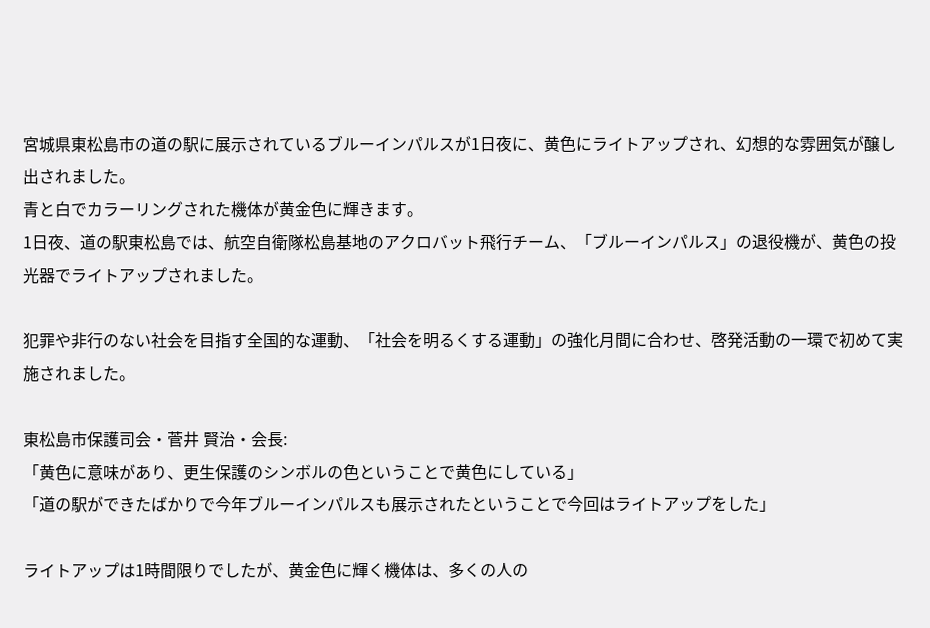宮城県東松島市の道の駅に展示されているブルーインパルスが1日夜に、黄色にライトアップされ、幻想的な雰囲気が醸し出されました。
青と白でカラーリングされた機体が黄金色に輝きます。
1日夜、道の駅東松島では、航空自衛隊松島基地のアクロバット飛行チーム、「ブルーインパルス」の退役機が、黄色の投光器でライトアップされました。

犯罪や非行のない社会を目指す全国的な運動、「社会を明るくする運動」の強化月間に合わせ、啓発活動の一環で初めて実施されました。

東松島市保護司会・菅井 賢治・会長:
「黄色に意味があり、更生保護のシンボルの色ということで黄色にしている」
「道の駅ができたばかりで今年ブルーインパルスも展示されたということで今回はライトアップをした」

ライトアップは1時間限りでしたが、黄金色に輝く機体は、多くの人の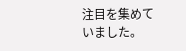注目を集めていました。